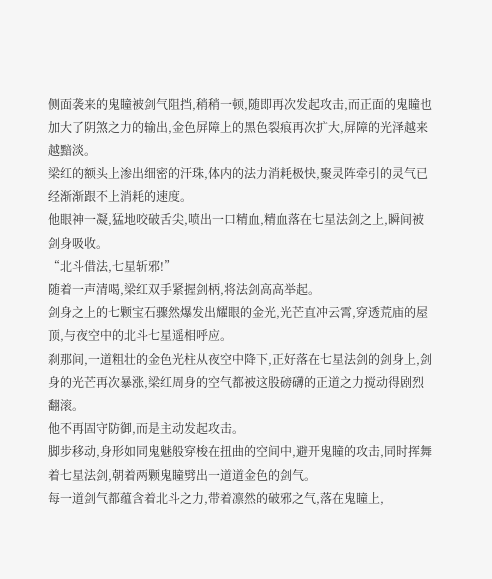侧面袭来的鬼瞳被剑气阻挡,稍稍一顿,随即再次发起攻击,而正面的鬼瞳也加大了阴煞之力的输出,金色屏障上的黑色裂痕再次扩大,屏障的光泽越来越黯淡。
梁红的额头上渗出细密的汗珠,体内的法力消耗极快,聚灵阵牵引的灵气已经渐渐跟不上消耗的速度。
他眼神一凝,猛地咬破舌尖,喷出一口精血,精血落在七星法剑之上,瞬间被剑身吸收。
“北斗借法,七星斩邪!”
随着一声清喝,梁红双手紧握剑柄,将法剑高高举起。
剑身之上的七颗宝石骤然爆发出耀眼的金光,光芒直冲云霄,穿透荒庙的屋顶,与夜空中的北斗七星遥相呼应。
刹那间,一道粗壮的金色光柱从夜空中降下,正好落在七星法剑的剑身上,剑身的光芒再次暴涨,梁红周身的空气都被这股磅礴的正道之力搅动得剧烈翻滚。
他不再固守防御,而是主动发起攻击。
脚步移动,身形如同鬼魅般穿梭在扭曲的空间中,避开鬼瞳的攻击,同时挥舞着七星法剑,朝着两颗鬼瞳劈出一道道金色的剑气。
每一道剑气都蕴含着北斗之力,带着凛然的破邪之气,落在鬼瞳上,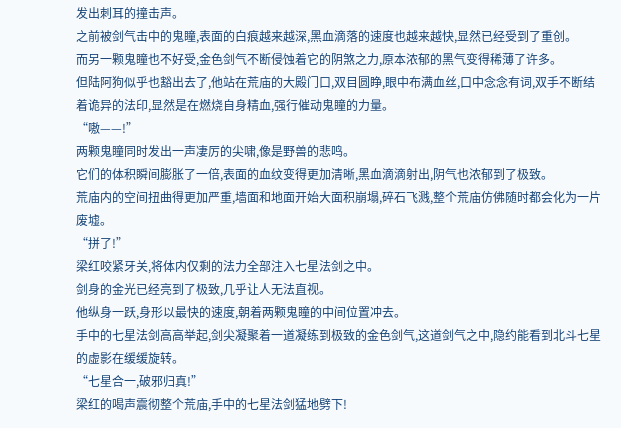发出刺耳的撞击声。
之前被剑气击中的鬼瞳,表面的白痕越来越深,黑血滴落的速度也越来越快,显然已经受到了重创。
而另一颗鬼瞳也不好受,金色剑气不断侵蚀着它的阴煞之力,原本浓郁的黑气变得稀薄了许多。
但陆阿狗似乎也豁出去了,他站在荒庙的大殿门口,双目圆睁,眼中布满血丝,口中念念有词,双手不断结着诡异的法印,显然是在燃烧自身精血,强行催动鬼瞳的力量。
“嗷——!”
两颗鬼瞳同时发出一声凄厉的尖啸,像是野兽的悲鸣。
它们的体积瞬间膨胀了一倍,表面的血纹变得更加清晰,黑血滴滴射出,阴气也浓郁到了极致。
荒庙内的空间扭曲得更加严重,墙面和地面开始大面积崩塌,碎石飞溅,整个荒庙仿佛随时都会化为一片废墟。
“拼了!”
梁红咬紧牙关,将体内仅剩的法力全部注入七星法剑之中。
剑身的金光已经亮到了极致,几乎让人无法直视。
他纵身一跃,身形以最快的速度,朝着两颗鬼瞳的中间位置冲去。
手中的七星法剑高高举起,剑尖凝聚着一道凝练到极致的金色剑气,这道剑气之中,隐约能看到北斗七星的虚影在缓缓旋转。
“七星合一,破邪归真!”
梁红的喝声震彻整个荒庙,手中的七星法剑猛地劈下!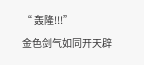“ 轰隆!!!”
金色剑气如同开天辟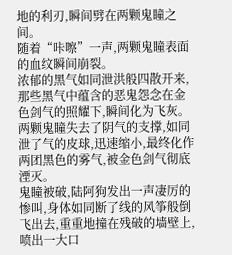地的利刃,瞬间劈在两颗鬼瞳之间。
随着“咔嚓”一声,两颗鬼瞳表面的血纹瞬间崩裂。
浓郁的黑气如同泄洪般四散开来,那些黑气中蕴含的恶鬼怨念在金色剑气的照耀下,瞬间化为飞灰。
两颗鬼瞳失去了阴气的支撑,如同泄了气的皮球,迅速缩小,最终化作两团黑色的雾气,被金色剑气彻底湮灭。
鬼瞳被破,陆阿狗发出一声凄厉的惨叫,身体如同断了线的风筝般倒飞出去,重重地撞在残破的墙壁上,喷出一大口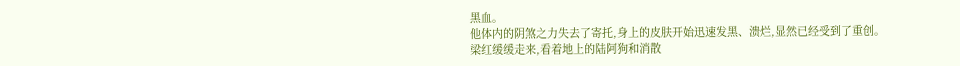黑血。
他体内的阴煞之力失去了寄托,身上的皮肤开始迅速发黑、溃烂,显然已经受到了重创。
梁红缓缓走来,看着地上的陆阿狗和消散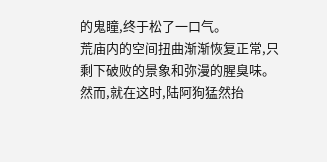的鬼瞳,终于松了一口气。
荒庙内的空间扭曲渐渐恢复正常,只剩下破败的景象和弥漫的腥臭味。
然而,就在这时,陆阿狗猛然抬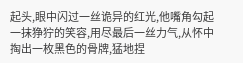起头,眼中闪过一丝诡异的红光,他嘴角勾起一抹狰狞的笑容,用尽最后一丝力气,从怀中掏出一枚黑色的骨牌,猛地捏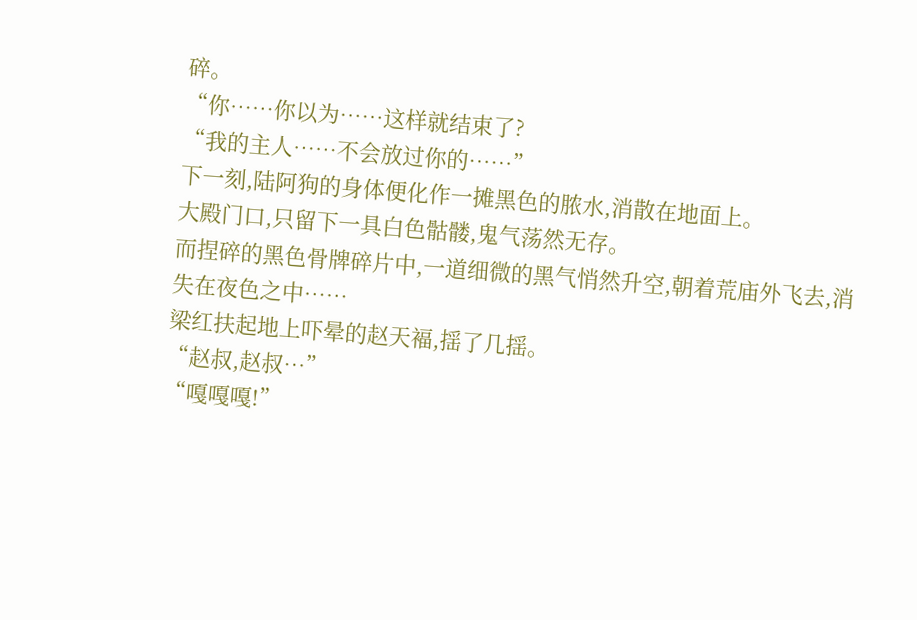碎。
“你……你以为……这样就结束了?
“我的主人……不会放过你的……”
下一刻,陆阿狗的身体便化作一摊黑色的脓水,消散在地面上。
大殿门口,只留下一具白色骷髅,鬼气荡然无存。
而捏碎的黑色骨牌碎片中,一道细微的黑气悄然升空,朝着荒庙外飞去,消失在夜色之中……
梁红扶起地上吓晕的赵天褔,揺了几揺。
“赵叔,赵叔…”
“嘎嘎嘎!”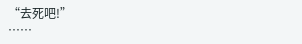“去死吧!”
……